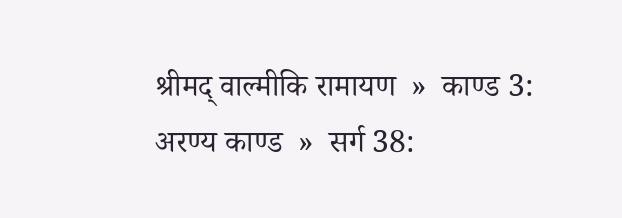श्रीमद् वाल्मीकि रामायण  »  काण्ड 3: अरण्य काण्ड  »  सर्ग 38: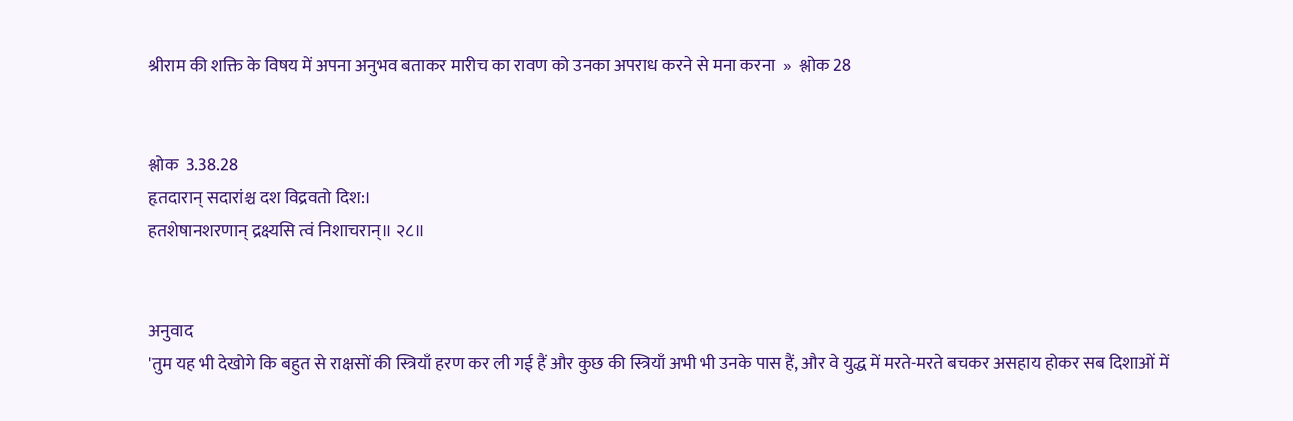श्रीराम की शक्ति के विषय में अपना अनुभव बताकर मारीच का रावण को उनका अपराध करने से मना करना  »  श्लोक 28


श्लोक  3.38.28
हृतदारान् सदारांश्च दश विद्रवतो दिश:।
हतशेषानशरणान् द्रक्ष्यसि त्वं निशाचरान्॥ २८॥


अनुवाद
'तुम यह भी देखोगे कि बहुत से राक्षसों की स्त्रियाँ हरण कर ली गई हैं और कुछ की स्त्रियाँ अभी भी उनके पास हैं, और वे युद्ध में मरते-मरते बचकर असहाय होकर सब दिशाओं में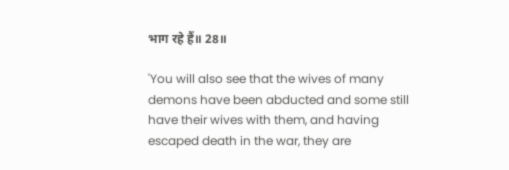भाग रहे हैं॥ 28॥

'You will also see that the wives of many demons have been abducted and some still have their wives with them, and having escaped death in the war, they are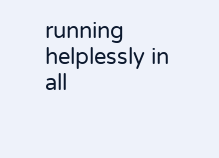running helplessly in all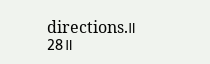directions.॥ 28॥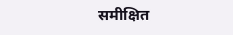समीक्षित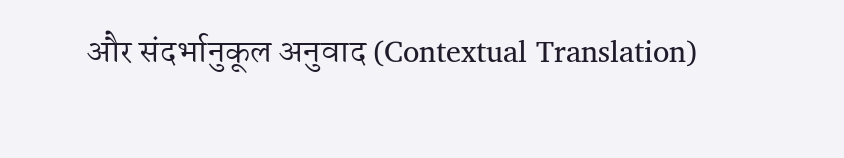और संदर्भानुकूल अनुवाद (Contextual Translation)